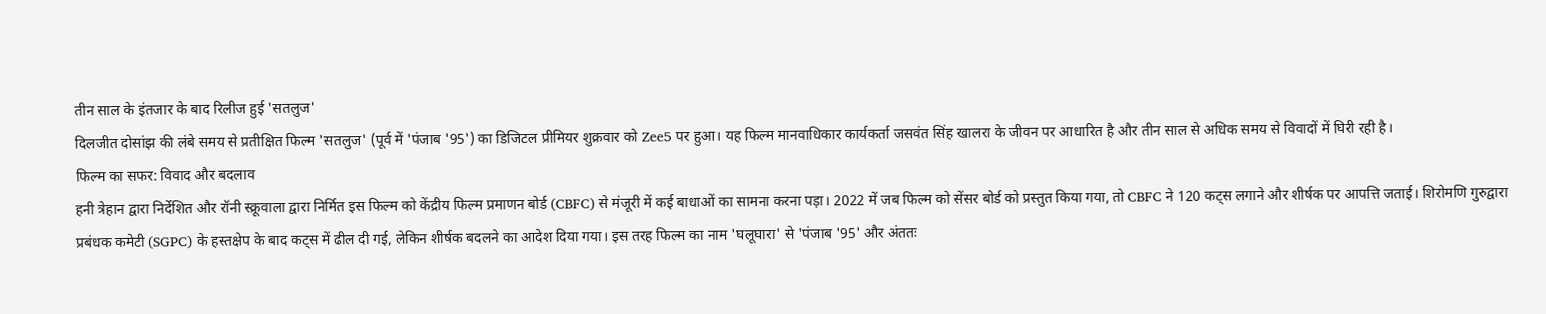तीन साल के इंतजार के बाद रिलीज हुई 'सतलुज'
दिलजीत दोसांझ की लंबे समय से प्रतीक्षित फिल्म 'सतलुज' (पूर्व में 'पंजाब '95') का डिजिटल प्रीमियर शुक्रवार को Zee5 पर हुआ। यह फिल्म मानवाधिकार कार्यकर्ता जसवंत सिंह खालरा के जीवन पर आधारित है और तीन साल से अधिक समय से विवादों में घिरी रही है।
फिल्म का सफर: विवाद और बदलाव
हनी त्रेहान द्वारा निर्देशित और रॉनी स्क्रूवाला द्वारा निर्मित इस फिल्म को केंद्रीय फिल्म प्रमाणन बोर्ड (CBFC) से मंजूरी में कई बाधाओं का सामना करना पड़ा। 2022 में जब फिल्म को सेंसर बोर्ड को प्रस्तुत किया गया, तो CBFC ने 120 कट्स लगाने और शीर्षक पर आपत्ति जताई। शिरोमणि गुरुद्वारा प्रबंधक कमेटी (SGPC) के हस्तक्षेप के बाद कट्स में ढील दी गई, लेकिन शीर्षक बदलने का आदेश दिया गया। इस तरह फिल्म का नाम 'घलूघारा' से 'पंजाब '95' और अंततः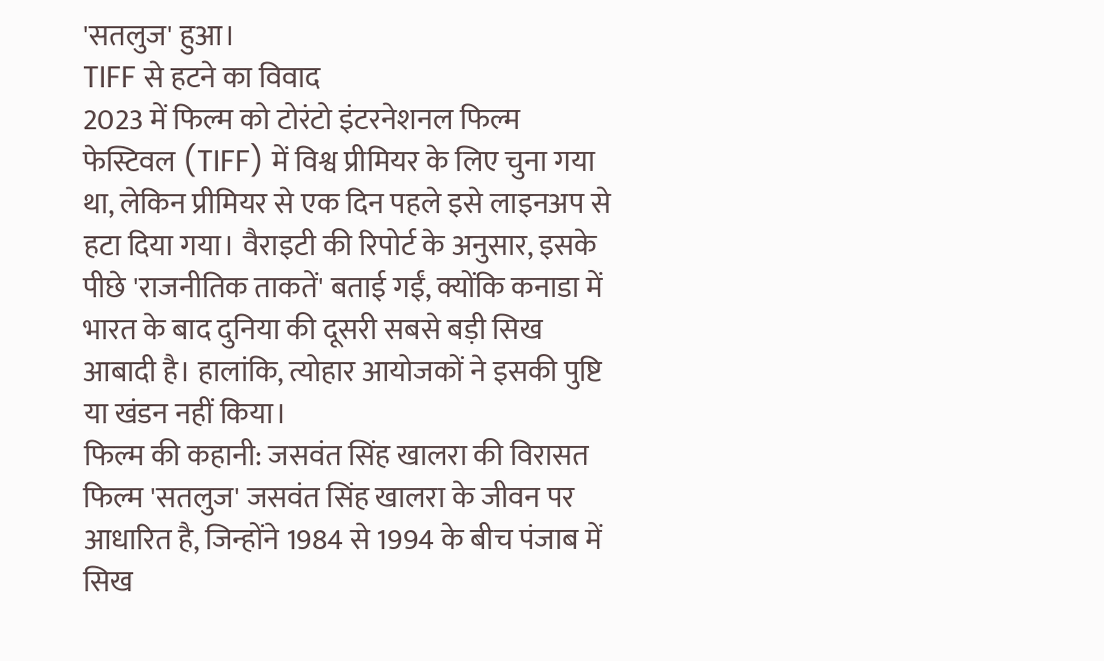'सतलुज' हुआ।
TIFF से हटने का विवाद
2023 में फिल्म को टोरंटो इंटरनेशनल फिल्म फेस्टिवल (TIFF) में विश्व प्रीमियर के लिए चुना गया था, लेकिन प्रीमियर से एक दिन पहले इसे लाइनअप से हटा दिया गया। वैराइटी की रिपोर्ट के अनुसार, इसके पीछे 'राजनीतिक ताकतें' बताई गईं, क्योंकि कनाडा में भारत के बाद दुनिया की दूसरी सबसे बड़ी सिख आबादी है। हालांकि, त्योहार आयोजकों ने इसकी पुष्टि या खंडन नहीं किया।
फिल्म की कहानी: जसवंत सिंह खालरा की विरासत
फिल्म 'सतलुज' जसवंत सिंह खालरा के जीवन पर आधारित है, जिन्होंने 1984 से 1994 के बीच पंजाब में सिख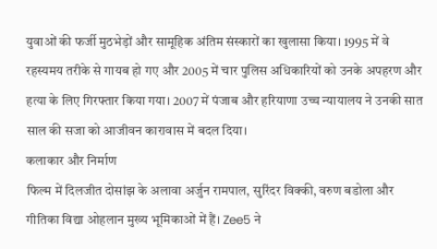युवाओं की फर्जी मुठभेड़ों और सामूहिक अंतिम संस्कारों का खुलासा किया। 1995 में वे रहस्यमय तरीके से गायब हो गए और 2005 में चार पुलिस अधिकारियों को उनके अपहरण और हत्या के लिए गिरफ्तार किया गया। 2007 में पंजाब और हरियाणा उच्च न्यायालय ने उनकी सात साल की सजा को आजीवन कारावास में बदल दिया।
कलाकार और निर्माण
फिल्म में दिलजीत दोसांझ के अलावा अर्जुन रामपाल, सुरिंदर विक्की, वरुण बडोला और गीतिका विद्या ओहलान मुख्य भूमिकाओं में हैं। Zee5 ने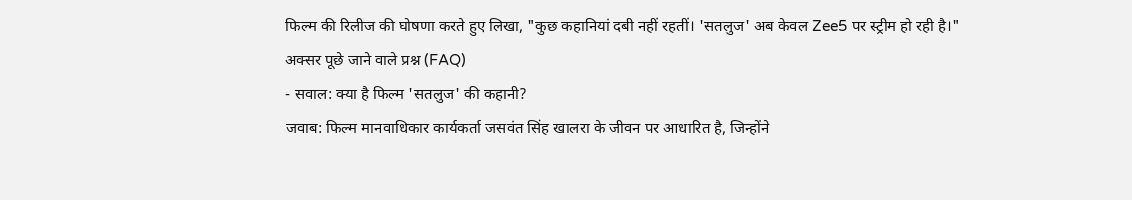फिल्म की रिलीज की घोषणा करते हुए लिखा, "कुछ कहानियां दबी नहीं रहतीं। 'सतलुज' अब केवल Zee5 पर स्ट्रीम हो रही है।"
अक्सर पूछे जाने वाले प्रश्न (FAQ)
- सवाल: क्या है फिल्म 'सतलुज' की कहानी?
जवाब: फिल्म मानवाधिकार कार्यकर्ता जसवंत सिंह खालरा के जीवन पर आधारित है, जिन्होंने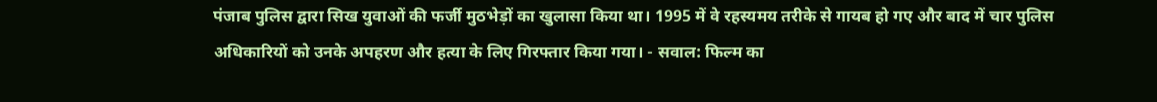पंजाब पुलिस द्वारा सिख युवाओं की फर्जी मुठभेड़ों का खुलासा किया था। 1995 में वे रहस्यमय तरीके से गायब हो गए और बाद में चार पुलिस अधिकारियों को उनके अपहरण और हत्या के लिए गिरफ्तार किया गया। - सवाल: फिल्म का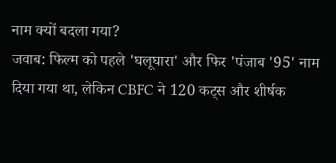नाम क्यों बदला गया?
जवाब: फिल्म को पहले 'घलूघारा' और फिर 'पंजाब '95' नाम दिया गया था, लेकिन CBFC ने 120 कट्स और शीर्षक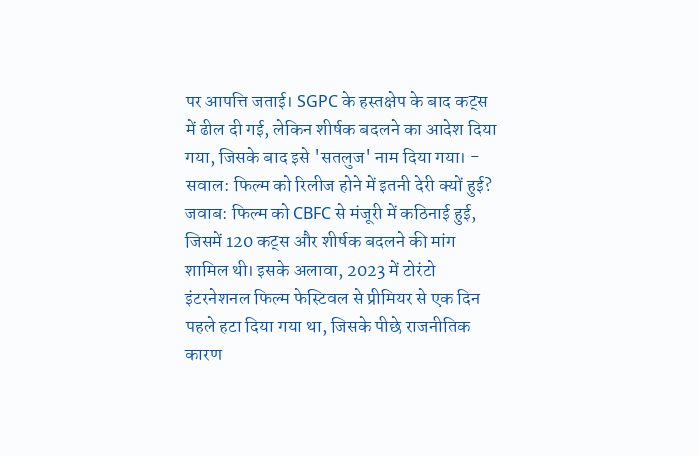पर आपत्ति जताई। SGPC के हस्तक्षेप के बाद कट्स में ढील दी गई, लेकिन शीर्षक बदलने का आदेश दिया गया, जिसके बाद इसे 'सतलुज' नाम दिया गया। - सवाल: फिल्म को रिलीज होने में इतनी देरी क्यों हुई?
जवाब: फिल्म को CBFC से मंजूरी में कठिनाई हुई, जिसमें 120 कट्स और शीर्षक बदलने की मांग शामिल थी। इसके अलावा, 2023 में टोरंटो इंटरनेशनल फिल्म फेस्टिवल से प्रीमियर से एक दिन पहले हटा दिया गया था, जिसके पीछे राजनीतिक कारण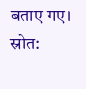बताए गए।
स्रोत: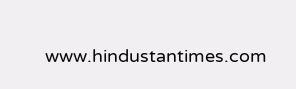www.hindustantimes.com